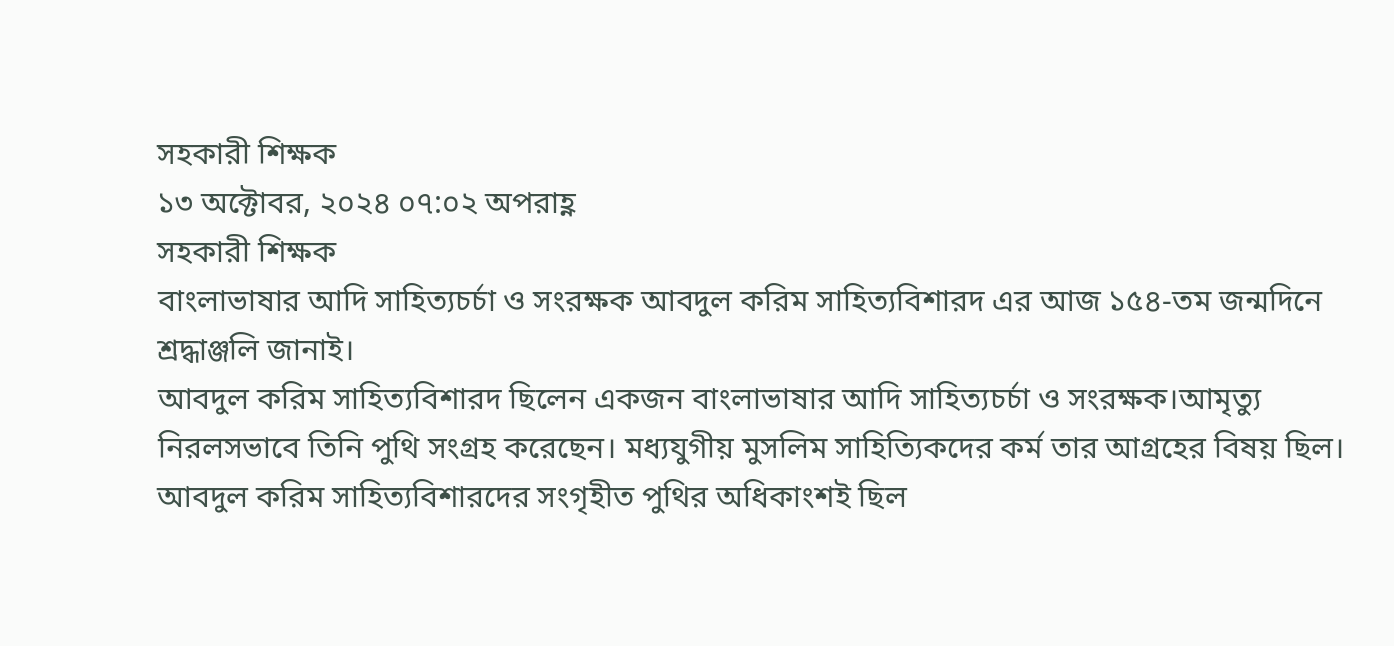সহকারী শিক্ষক
১৩ অক্টোবর, ২০২৪ ০৭:০২ অপরাহ্ণ
সহকারী শিক্ষক
বাংলাভাষার আদি সাহিত্যচর্চা ও সংরক্ষক আবদুল করিম সাহিত্যবিশারদ এর আজ ১৫৪-তম জন্মদিনে শ্রদ্ধাঞ্জলি জানাই।
আবদুল করিম সাহিত্যবিশারদ ছিলেন একজন বাংলাভাষার আদি সাহিত্যচর্চা ও সংরক্ষক।আমৃত্যু নিরলসভাবে তিনি পুথি সংগ্রহ করেছেন। মধ্যযুগীয় মুসলিম সাহিত্যিকদের কর্ম তার আগ্রহের বিষয় ছিল।
আবদুল করিম সাহিত্যবিশারদের সংগৃহীত পুথির অধিকাংশই ছিল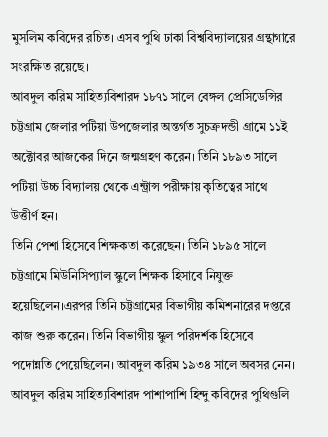মুসলিম কবিদের রচিত। এসব পুথি ঢাকা বিশ্ববিদ্যালয়ের গ্রন্থাগারে সংরক্ষিত রয়েছে।
আবদুল করিম সাহিত্যবিশারদ ১৮৭১ সালে বেঙ্গল প্রেসিডেন্সির চট্টগ্রাম জেলার পটিয়া উপজেলার অন্তর্গত সুচক্রদন্ডী গ্রামে ১১ই অক্টোবর আজকের দিনে জন্মগ্রহণ করেন। তিনি ১৮৯৩ সালে পটিয়া উচ্চ বিদ্যালয় থেকে এন্ট্রান্স পরীক্ষায় কৃতিত্বের সাথে উত্তীর্ণ হন।
তিনি পেশা হিসেবে শিক্ষকতা করেছেন। তিনি ১৮৯৫ সালে চট্টগ্রামে মিউনিসিপ্যাল স্কুলে শিক্ষক হিসাবে নিযুক্ত হয়েছিলেন।এরপর তিনি চট্টগ্রামের বিভাগীয় কমিশনারের দপ্তরে কাজ শুরু করেন। তিনি বিভাগীয় স্কুল পরিদর্শক হিসেবে পদোন্নতি পেয়েছিলেন। আবদুল করিম ১৯৩৪ সালে অবসর নেন।
আবদুল করিম সাহিত্যবিশারদ পাশাপাশি হিন্দু কবিদের পুথিগুলি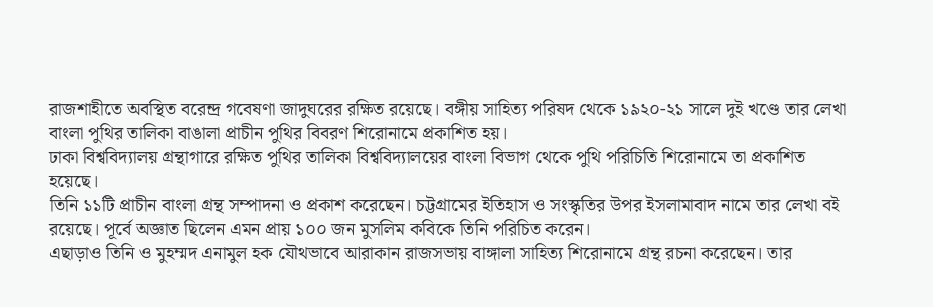রাজশাহীতে অবস্থিত বরেন্দ্র গবেষণা জাদুঘরের রক্ষিত রয়েছে। বঙ্গীয় সাহিত্য পরিষদ থেকে ১৯২০-২১ সালে দুই খণ্ডে তার লেখা বাংলা পুথির তালিকা বাঙালা প্রাচীন পুথির বিবরণ শিরোনামে প্রকাশিত হয়।
ঢাকা বিশ্ববিদ্যালয় গ্রন্থাগারে রক্ষিত পুথির তালিকা বিশ্ববিদ্যালয়ের বাংলা বিভাগ থেকে পুথি পরিচিতি শিরোনামে তা প্রকাশিত হয়েছে।
তিনি ১১টি প্রাচীন বাংলা গ্রন্থ সম্পাদনা ও প্রকাশ করেছেন। চট্টগ্রামের ইতিহাস ও সংস্কৃতির উপর ইসলামাবাদ নামে তার লেখা বই রয়েছে। পূর্বে অজ্ঞাত ছিলেন এমন প্রায় ১০০ জন মুসলিম কবিকে তিনি পরিচিত করেন।
এছাড়াও তিনি ও মুহম্মদ এনামুল হক যৌথভাবে আরাকান রাজসভায় বাঙ্গালা সাহিত্য শিরোনামে গ্রন্থ রচনা করেছেন। তার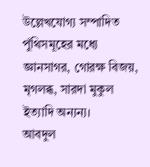উল্লেখযোগ্য সম্পাদিত পুঁথিসমূহের মধ্যে জ্ঞানসাগর, গোরক্ষ বিজয়, মৃগলব্ধ, সারদা মুকুল ইত্যাদি অন্যন্য।
আবদুল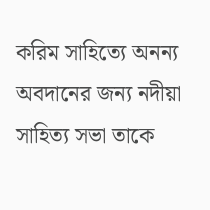করিম সাহিত্যে অনন্য অবদানের জন্য নদীয়া সাহিত্য সভা তাকে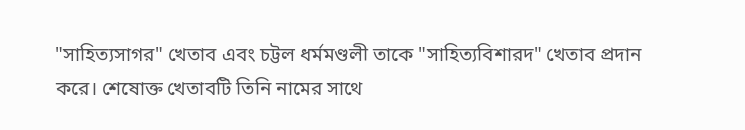"সাহিত্যসাগর" খেতাব এবং চট্টল ধর্মমণ্ডলী তাকে "সাহিত্যবিশারদ" খেতাব প্রদান করে। শেষোক্ত খেতাবটি তিনি নামের সাথে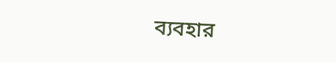ব্যবহার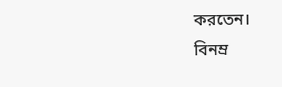করতেন।
বিনম্র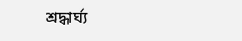শ্রদ্ধার্ঘ্য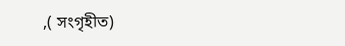,( সংগৃহীত)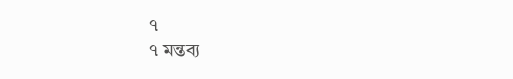৭
৭ মন্তব্য